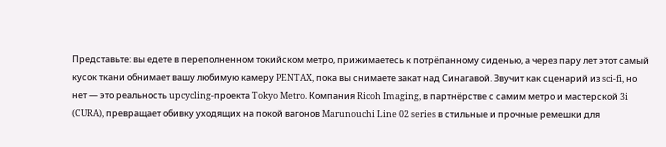Представьте: вы едете в переполненном токийском метро, прижимаетесь к потрёпанному сиденью, а через пару лет этот самый кусок ткани обнимает вашу любимую камеру PENTAX, пока вы снимаете закат над Синагавой. Звучит как сценарий из sci-fi, но нет — это реальность upcycling-проекта Tokyo Metro. Компания Ricoh Imaging, в партнёрстве с самим метро и мастерской 3i (CURA), превращает обивку уходящих на покой вагонов Marunouchi Line 02 series в стильные и прочные ремешки для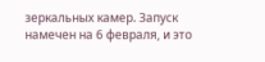зеркальных камер. Запуск намечен на 6 февраля, и это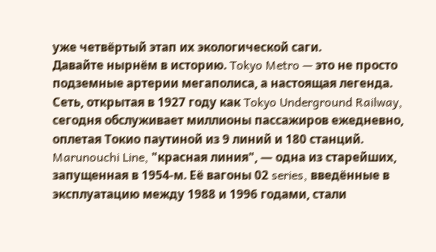уже четвёртый этап их экологической саги.
Давайте нырнём в историю. Tokyo Metro — это не просто подземные артерии мегаполиса, а настоящая легенда. Сеть, открытая в 1927 году как Tokyo Underground Railway, сегодня обслуживает миллионы пассажиров ежедневно, оплетая Токио паутиной из 9 линий и 180 станций. Marunouchi Line, "красная линия", — одна из старейших, запущенная в 1954-м. Её вагоны 02 series, введённые в эксплуатацию между 1988 и 1996 годами, стали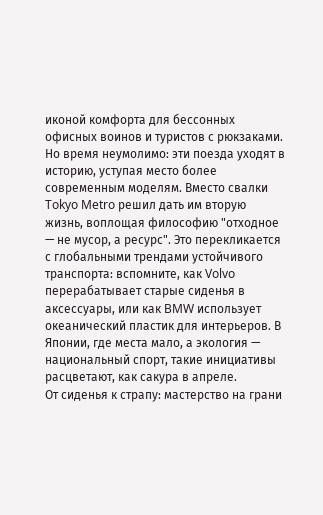иконой комфорта для бессонных офисных воинов и туристов с рюкзаками. Но время неумолимо: эти поезда уходят в историю, уступая место более современным моделям. Вместо свалки Tokyo Metro решил дать им вторую жизнь, воплощая философию "отходное — не мусор, а ресурс". Это перекликается с глобальными трендами устойчивого транспорта: вспомните, как Volvo перерабатывает старые сиденья в аксессуары, или как BMW использует океанический пластик для интерьеров. В Японии, где места мало, а экология — национальный спорт, такие инициативы расцветают, как сакура в апреле.
От сиденья к страпу: мастерство на грани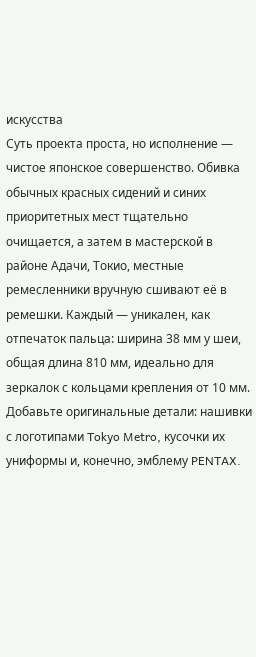искусства
Суть проекта проста, но исполнение — чистое японское совершенство. Обивка обычных красных сидений и синих приоритетных мест тщательно очищается, а затем в мастерской в районе Адачи, Токио, местные ремесленники вручную сшивают её в ремешки. Каждый — уникален, как отпечаток пальца: ширина 38 мм у шеи, общая длина 810 мм, идеально для зеркалок с кольцами крепления от 10 мм. Добавьте оригинальные детали: нашивки с логотипами Tokyo Metro, кусочки их униформы и, конечно, эмблему PENTAX.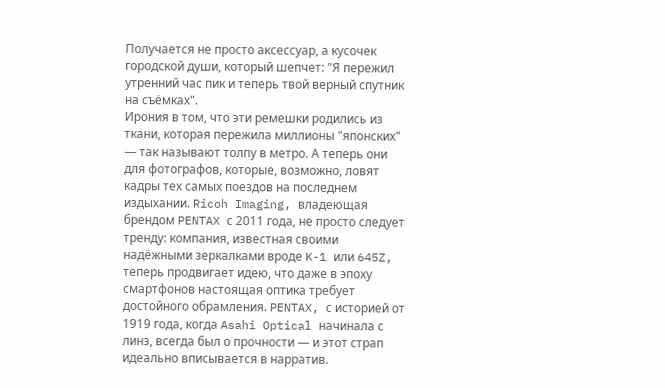Получается не просто аксессуар, а кусочек городской души, который шепчет: "Я пережил утренний час пик и теперь твой верный спутник на съёмках".
Ирония в том, что эти ремешки родились из ткани, которая пережила миллионы "японских" — так называют толпу в метро. А теперь они для фотографов, которые, возможно, ловят кадры тех самых поездов на последнем издыхании. Ricoh Imaging, владеющая брендом PENTAX с 2011 года, не просто следует тренду: компания, известная своими надёжными зеркалками вроде K-1 или 645Z, теперь продвигает идею, что даже в эпоху смартфонов настоящая оптика требует достойного обрамления. PENTAX, с историей от 1919 года, когда Asahi Optical начинала с линз, всегда был о прочности — и этот страп идеально вписывается в нарратив.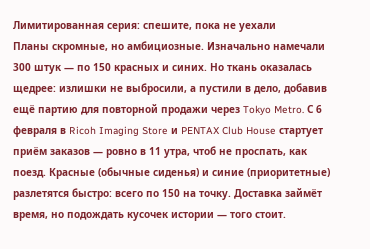Лимитированная серия: спешите, пока не уехали
Планы скромные, но амбициозные. Изначально намечали 300 штук — по 150 красных и синих. Но ткань оказалась щедрее: излишки не выбросили, а пустили в дело, добавив ещё партию для повторной продажи через Tokyo Metro. С 6 февраля в Ricoh Imaging Store и PENTAX Club House стартует приём заказов — ровно в 11 утра, чтоб не проспать, как поезд. Красные (обычные сиденья) и синие (приоритетные) разлетятся быстро: всего по 150 на точку. Доставка займёт время, но подождать кусочек истории — того стоит.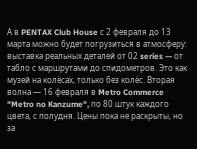А в PENTAX Club House с 2 февраля до 13 марта можно будет погрузиться в атмосферу: выставка реальных деталей от 02 series — от табло с маршрутами до спидометров. Это как музей на колёсах, только без колёс. Вторая волна — 16 февраля в Metro Commerce "Metro no Kanzume", по 80 штук каждого цвета, с полудня. Цены пока не раскрыты, но за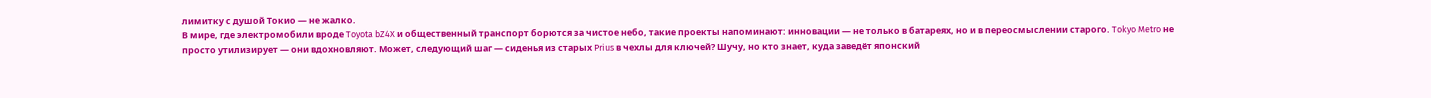лимитку с душой Токио — не жалко.
В мире, где электромобили вроде Toyota bZ4X и общественный транспорт борются за чистое небо, такие проекты напоминают: инновации — не только в батареях, но и в переосмыслении старого. Tokyo Metro не просто утилизирует — они вдохновляют. Может, следующий шаг — сиденья из старых Prius в чехлы для ключей? Шучу, но кто знает, куда заведёт японский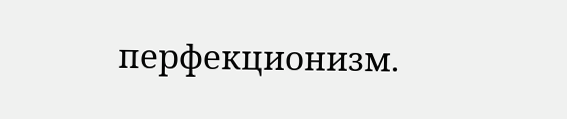перфекционизм.